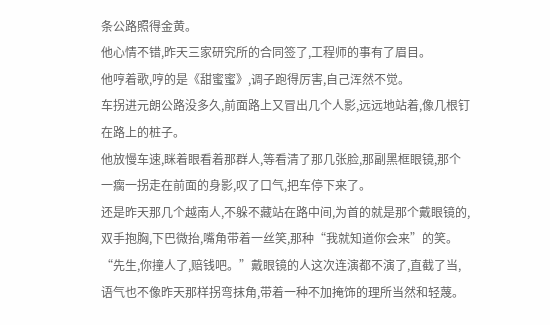条公路照得金黄。
他心情不错,昨天三家研究所的合同签了,工程师的事有了眉目。
他哼着歌,哼的是《甜蜜蜜》,调子跑得厉害,自己浑然不觉。
车拐进元朗公路没多久,前面路上又冒出几个人影,远远地站着,像几根钉在路上的桩子。
他放慢车速,眯着眼看着那群人,等看清了那几张脸,那副黑框眼镜,那个一瘸一拐走在前面的身影,叹了口气,把车停下来了。
还是昨天那几个越南人,不躲不藏站在路中间,为首的就是那个戴眼镜的,双手抱胸,下巴微抬,嘴角带着一丝笑,那种“我就知道你会来”的笑。
“先生,你撞人了,赔钱吧。”戴眼镜的人这次连演都不演了,直截了当,语气也不像昨天那样拐弯抹角,带着一种不加掩饰的理所当然和轻蔑。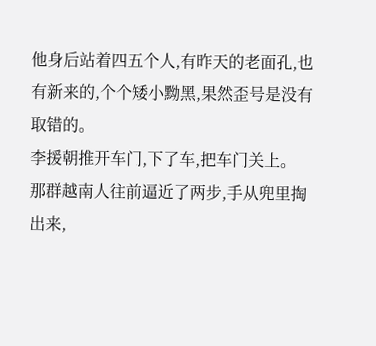他身后站着四五个人,有昨天的老面孔,也有新来的,个个矮小黝黑,果然歪号是没有取错的。
李援朝推开车门,下了车,把车门关上。
那群越南人往前逼近了两步,手从兜里掏出来,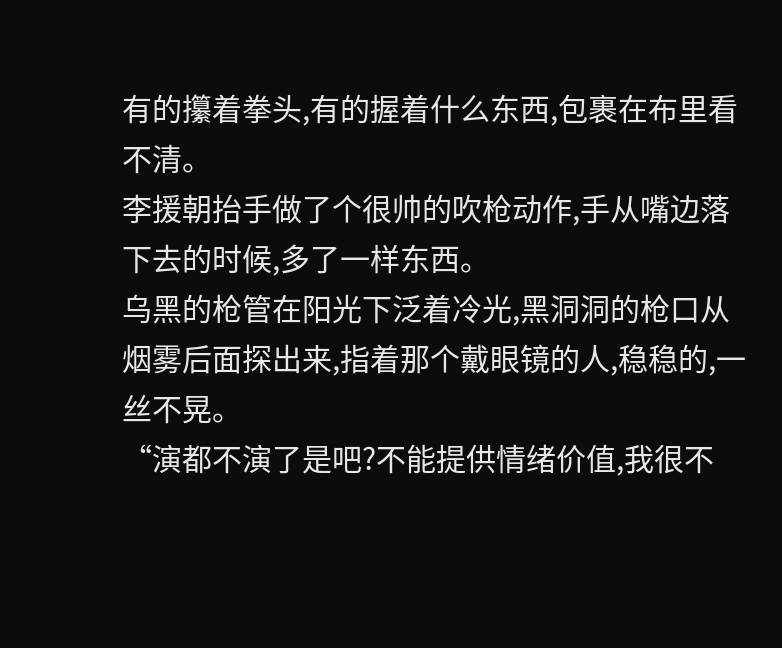有的攥着拳头,有的握着什么东西,包裹在布里看不清。
李援朝抬手做了个很帅的吹枪动作,手从嘴边落下去的时候,多了一样东西。
乌黑的枪管在阳光下泛着冷光,黑洞洞的枪口从烟雾后面探出来,指着那个戴眼镜的人,稳稳的,一丝不晃。
“演都不演了是吧?不能提供情绪价值,我很不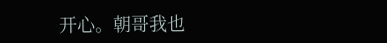开心。朝哥我也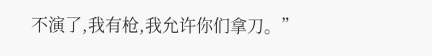不演了,我有枪,我允许你们拿刀。”